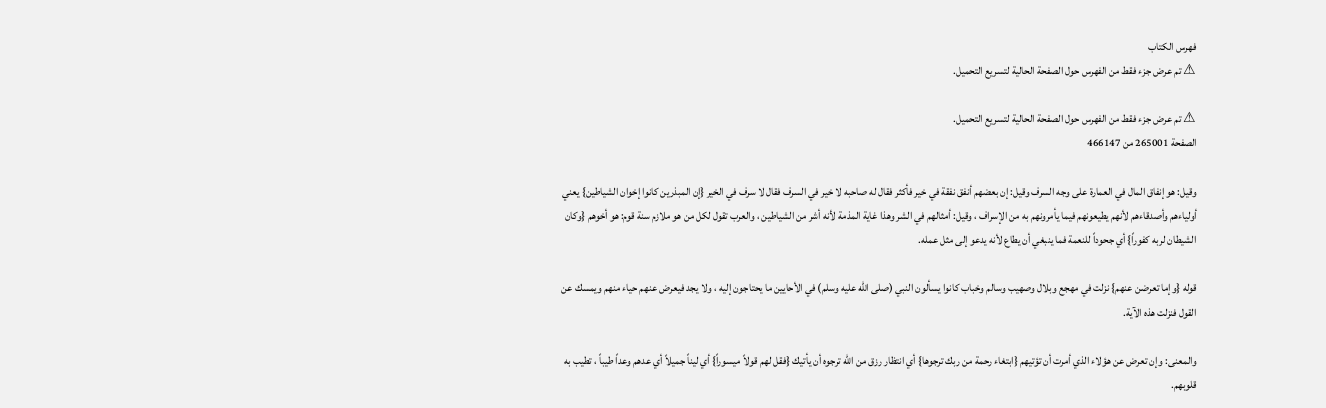فهرس الكتاب
⚠ تم عرض جزء فقط من الفهرس حول الصفحة الحالية لتسريع التحميل.

⚠ تم عرض جزء فقط من الفهرس حول الصفحة الحالية لتسريع التحميل.
الصفحة 265001 من 466147

وقيل: هو إنفاق المال في العمارة على وجه السرف وقيل: إن بعضهم أنفق نفقة في خير فأكثر فقال له صاحبه لا خير في السرف فقال لا سرف في الخير {إن المبذرين كانوا إخوان الشياطين} يعني أولياءهم وأصدقاءهم لأنهم يطيعونهم فيما يأمرونهم به من الإسراف ، وقيل: أمثالهم في الشر وهذا غاية المذمة لأنه أشر من الشياطين ، والعرب تقول لكل من هو ملازم سنة قوم: هو أخوهم {وكان الشيطان لربه كفوراً} أي جحوداً للنعمة فما ينبغي أن يطاع لأنه يدعو إلى مثل عمله.

قوله {وإما تعرضن عنهم} نزلت في مهجع وبلال وصهيب وسالم وخباب كانوا يسألون النبي (صلى الله عليه وسلم) في الأحايين ما يحتاجون إليه ، ولا يجد فيعرض عنهم حياء منهم ويمسك عن القول فنزلت هذه الآية.

والمعنى: وإن تعرض عن هؤلاء الذي أمرت أن تؤتيهم {ابتغاء رحمة من ربك ترجوها} أي انتظار رزق من الله ترجوه أن يأتيك {فقل لهم قولاً ميسوراً} أي ليناً جميلاً أي عدهم وعداً طيباً ، تطيب به قلوبهم.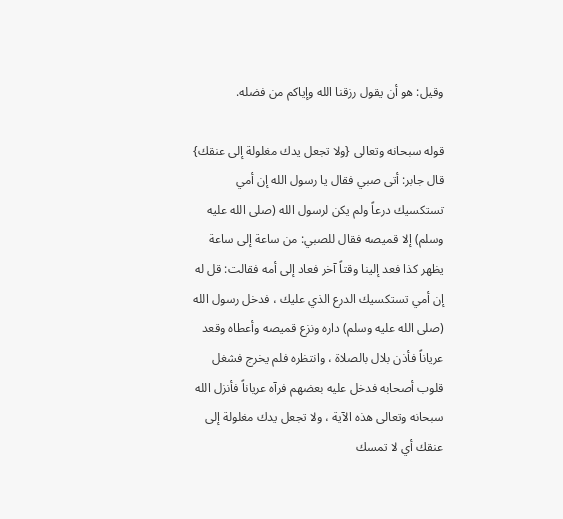وقيل: هو أن يقول رزقنا الله وإياكم من فضله.

قوله سبحانه وتعالى {ولا تجعل يدك مغلولة إلى عنقك} قال جابر: أتى صبي فقال يا رسول الله إن أمي تستكسيك درعاً ولم يكن لرسول الله (صلى الله عليه وسلم) إلا قميصه فقال للصبي: من ساعة إلى ساعة يظهر كذا فعد إلينا وقتاً آخر فعاد إلى أمه فقالت: قل له إن أمي تستكسيك الدرع الذي عليك ، فدخل رسول الله (صلى الله عليه وسلم) داره ونزع قميصه وأعطاه وقعد عرياناً فأذن بلال بالصلاة ، وانتظره فلم يخرج فشغل قلوب أصحابه فدخل عليه بعضهم فرآه عرياناً فأنزل الله سبحانه وتعالى هذه الآية ، ولا تجعل يدك مغلولة إلى عنقك أي لا تمسك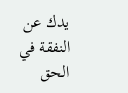يدك عن النفقة في الحق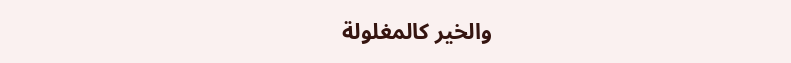والخير كالمغلولة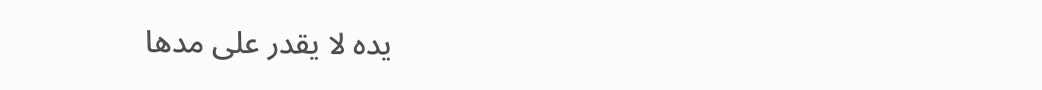يده لا يقدر على مدها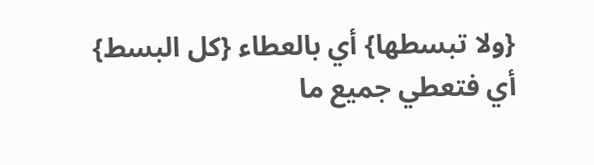{ولا تبسطها} أي بالعطاء {كل البسط} أي فتعطي جميع ما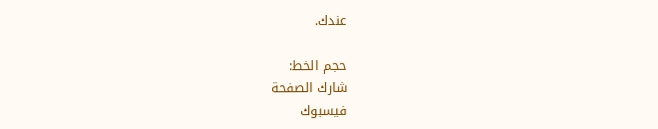عندك.

حجم الخط:
شارك الصفحة
فيسبوك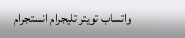واتساب تويتر تليجرام انستجرام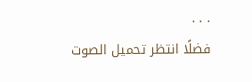. . .
فضلًا انتظر تحميل الصوت